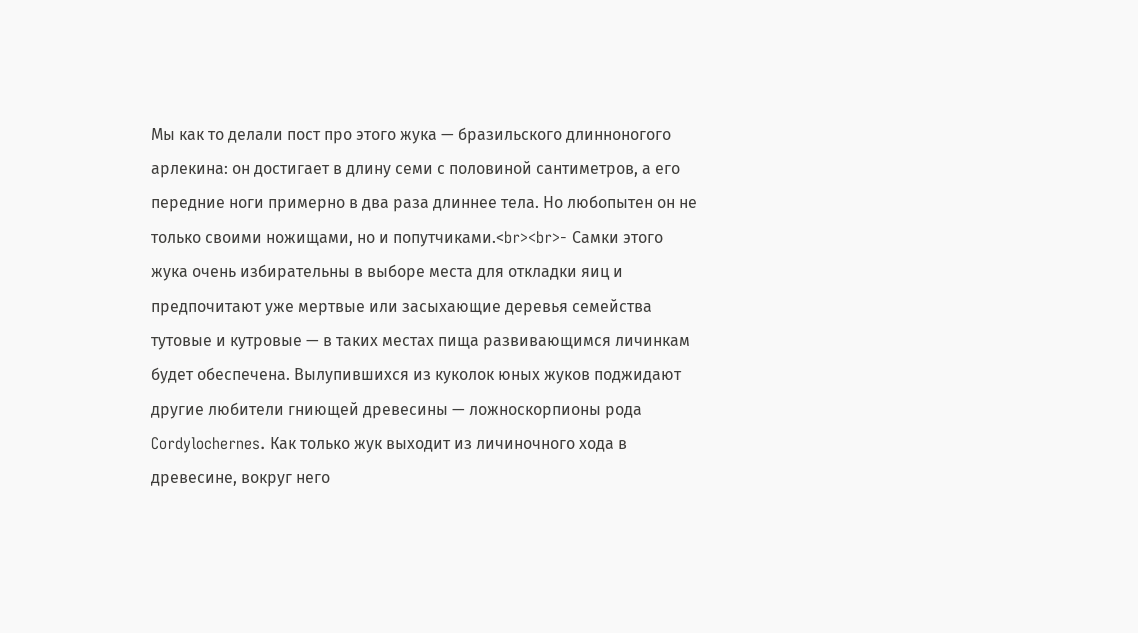Мы как то делали пост про этого жука — бразильского длинноногого арлекина: он достигает в длину семи с половиной сантиметров, а его передние ноги примерно в два раза длиннее тела. Но любопытен он не только своими ножищами, но и попутчиками.<br><br>- Самки этого жука очень избирательны в выборе места для откладки яиц и предпочитают уже мертвые или засыхающие деревья семейства тутовые и кутровые — в таких местах пища развивающимся личинкам будет обеспечена. Вылупившихся из куколок юных жуков поджидают другие любители гниющей древесины — ложноскорпионы рода Cordylochernes. Как только жук выходит из личиночного хода в древесине, вокруг него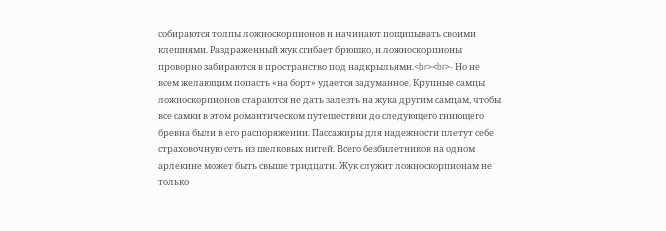собираются толпы ложноскорпионов и начинают пощипывать своими клешнями. Раздраженный жук сгибает брюшко, и ложноскорпионы проворно забираются в пространство под надкрыльями.<br><br>- Но не всем желающим попасть «на борт» удается задуманное. Крупные самцы ложноскорпионов стараются не дать залезть на жука другим самцам, чтобы все самки в этом романтическом путешествии до следующего гниющего бревна были в его распоряжении. Пассажиры для надежности плетут себе страховочную сеть из шелковых нитей. Всего безбилетников на одном арлекине может быть свыше тридцати. Жук служит ложноскорпионам не только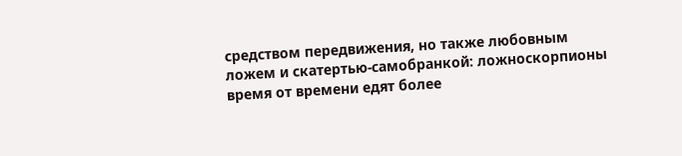средством передвижения, но также любовным ложем и скатертью-самобранкой: ложноскорпионы время от времени едят более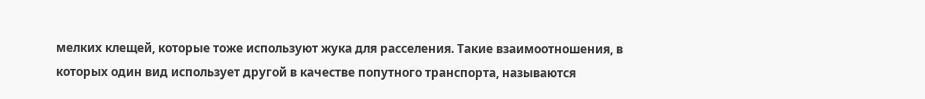мелких клещей, которые тоже используют жука для расселения. Такие взаимоотношения, в которых один вид использует другой в качестве попутного транспорта, называются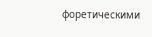форетическими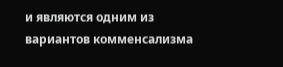и являются одним из вариантов комменсализма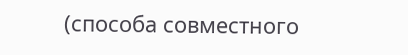(способа совместного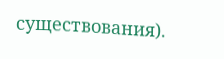существования).